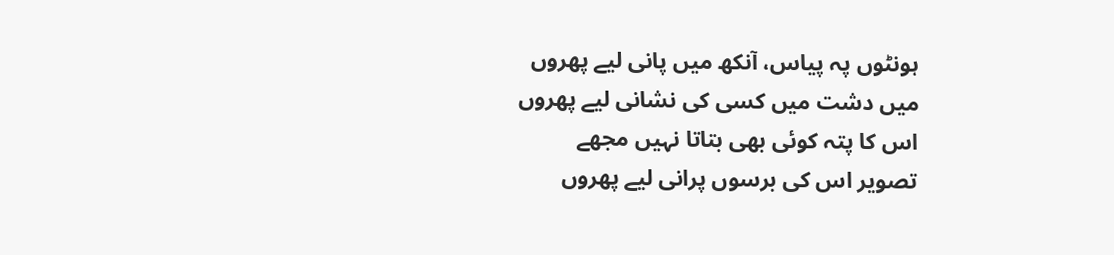ہونٹوں پہ پیاس، آنکھ میں پانی لیے پھروں
میں دشت میں کسی کی نشانی لیے پھروں
اس کا پتہ کوئی بھی بتاتا نہیں مجھے
تصویر اس کی برسوں پرانی لیے پھروں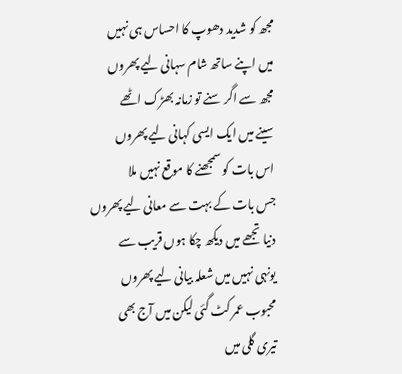مجھ کو شدید دھوپ کا احساس ہی نہیں
میں اپنے ساتھ شام سہانی لیے پھروں
مجھ سے اگر سنے تو زمانہ بھڑک اٹھے
سینے میں ایک ایسی کہانی لیے پھروں
اس بات کو سمجھنے کا موقع نہیں ملا
جس بات کے بہت سے معانی لیے پھروں
دنیا تجھے میں دیکھ چکا ہوں قریب سے
یونہی نہیں میں شعلہ بیانی لیے پھروں
محبوب عمر کٹ گئی لیکن میں آج بھی
تیری گلی میں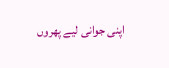اپنی جوانی لیے پھروں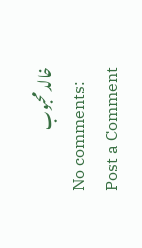خالد محبوب
No comments:
Post a Comment